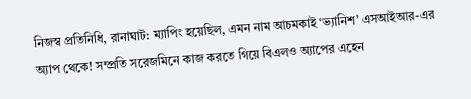নিজস্ব প্রতিনিধি, রানাঘাট: ম্যাপিং হয়েছিল, এমন নাম আচমকাই ‘ভ্যানিশ’ এসআইআর-এর অ্যাপ থেকে! সম্প্রতি সরেজমিনে কাজ করতে গিয়ে বিএলও অ্যাপের এহেন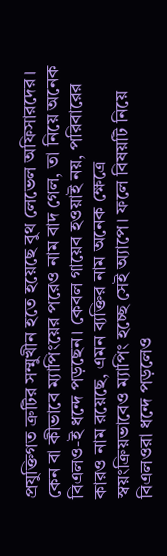প্রযুক্তিগত ত্রুটির সম্মুখীন হতে হয়েছে বুথ লেভেল অফিসারদের। কেন বা কীভাবে ম্যাপিংয়ের পরেও নাম বাদ গেল, তা নিয়ে অনেক বিএলও-ই ধন্দে পড়ছেন। কেবল গায়েব হওয়াই নয়, পরিবারের কারও নাম রয়েছে, এমন ব্যক্তির নাম অনেক ক্ষেত্রে স্বয়ংক্রিয়ভাবেও ম্যাপিং হচ্ছে সেই অ্যাপে। ফলে বিষয়টি নিয়ে বিএলওরা ধন্দে পড়লেও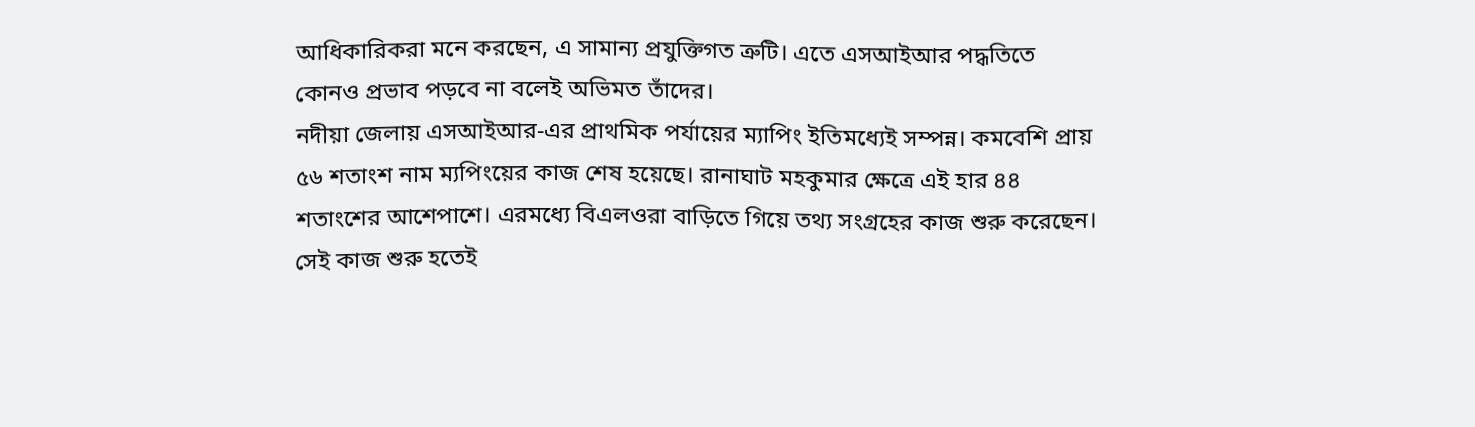আধিকারিকরা মনে করছেন, এ সামান্য প্রযুক্তিগত ত্রুটি। এতে এসআইআর পদ্ধতিতে কোনও প্রভাব পড়বে না বলেই অভিমত তাঁদের।
নদীয়া জেলায় এসআইআর-এর প্রাথমিক পর্যায়ের ম্যাপিং ইতিমধ্যেই সম্পন্ন। কমবেশি প্রায় ৫৬ শতাংশ নাম ম্যপিংয়ের কাজ শেষ হয়েছে। রানাঘাট মহকুমার ক্ষেত্রে এই হার ৪৪ শতাংশের আশেপাশে। এরমধ্যে বিএলওরা বাড়িতে গিয়ে তথ্য সংগ্রহের কাজ শুরু করেছেন। সেই কাজ শুরু হতেই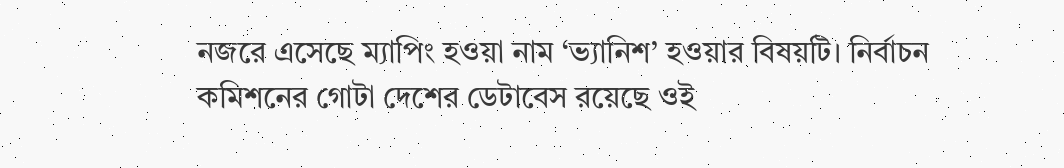নজরে এসেছে ম্যাপিং হওয়া নাম ‘ভ্যানিশ’ হওয়ার বিষয়টি। নির্বাচন কমিশনের গোটা দেশের ডেটাবেস রয়েছে ওই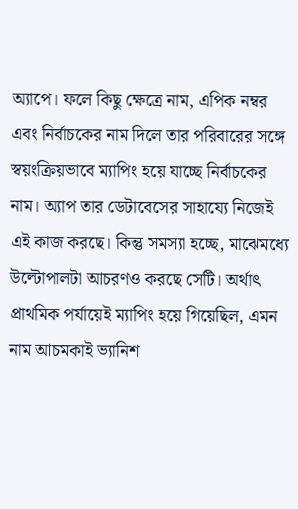অ্যাপে। ফলে কিছু ক্ষেত্রে নাম, এপিক নম্বর এবং নির্বাচকের নাম দিলে তার পরিবারের সঙ্গে স্বয়ংক্রিয়ভাবে ম্যাপিং হয়ে যাচ্ছে নির্বাচকের নাম। অ্যাপ তার ডেটাবেসের সাহায্যে নিজেই এই কাজ করছে। কিন্তু সমস্যা হচ্ছে, মাঝেমধ্যে উল্টোপালটা আচরণও করছে সেটি। অর্থাৎ প্রাথমিক পর্যায়েই ম্যাপিং হয়ে গিয়েছিল, এমন নাম আচমকাই ভ্যানিশ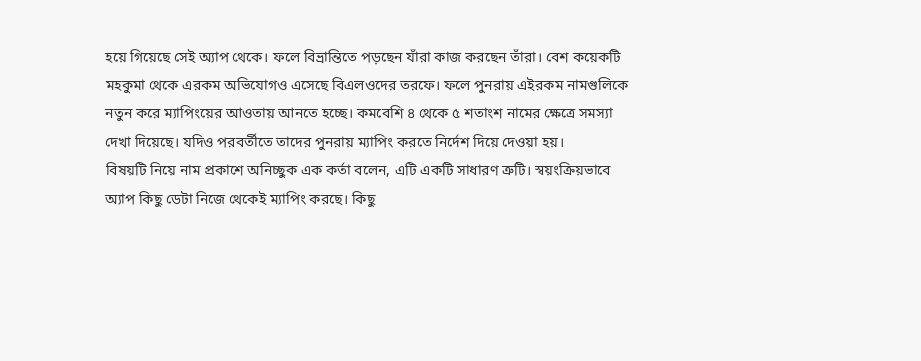হয়ে গিয়েছে সেই অ্যাপ থেকে। ফলে বিভ্রান্তিতে পড়ছেন যাঁরা কাজ করছেন তাঁরা। বেশ কয়েকটি মহকুমা থেকে এরকম অভিযোগও এসেছে বিএলওদের তরফে। ফলে পুনরায় এইরকম নামগুলিকে নতুন করে ম্যাপিংয়ের আওতায় আনতে হচ্ছে। কমবেশি ৪ থেকে ৫ শতাংশ নামের ক্ষেত্রে সমস্যা দেখা দিয়েছে। যদিও পরবর্তীতে তাদের পুনরায় ম্যাপিং করতে নির্দেশ দিয়ে দেওয়া হয়।
বিষয়টি নিয়ে নাম প্রকাশে অনিচ্ছুক এক কর্তা বলেন, এটি একটি সাধারণ ত্রুটি। স্বয়ংক্রিয়ভাবে অ্যাপ কিছু ডেটা নিজে থেকেই ম্যাপিং করছে। কিছু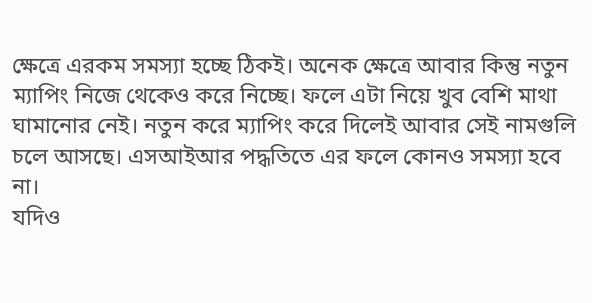ক্ষেত্রে এরকম সমস্যা হচ্ছে ঠিকই। অনেক ক্ষেত্রে আবার কিন্তু নতুন ম্যাপিং নিজে থেকেও করে নিচ্ছে। ফলে এটা নিয়ে খুব বেশি মাথা ঘামানোর নেই। নতুন করে ম্যাপিং করে দিলেই আবার সেই নামগুলি চলে আসছে। এসআইআর পদ্ধতিতে এর ফলে কোনও সমস্যা হবে না।
যদিও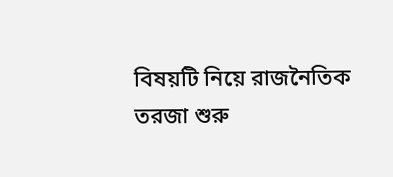বিষয়টি নিয়ে রাজনৈতিক তরজা শুরু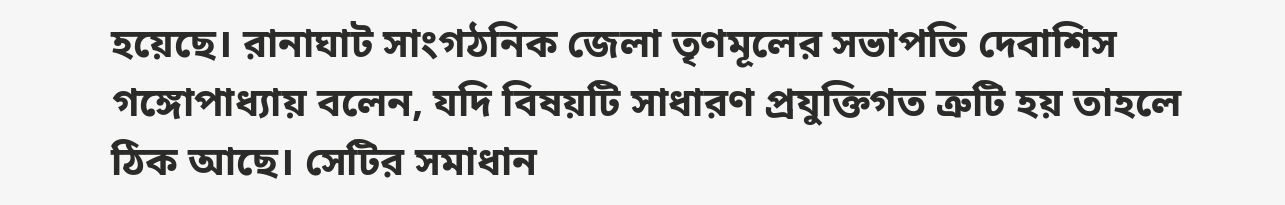হয়েছে। রানাঘাট সাংগঠনিক জেলা তৃণমূলের সভাপতি দেবাশিস গঙ্গোপাধ্যায় বলেন, যদি বিষয়টি সাধারণ প্রযুক্তিগত ত্রুটি হয় তাহলে ঠিক আছে। সেটির সমাধান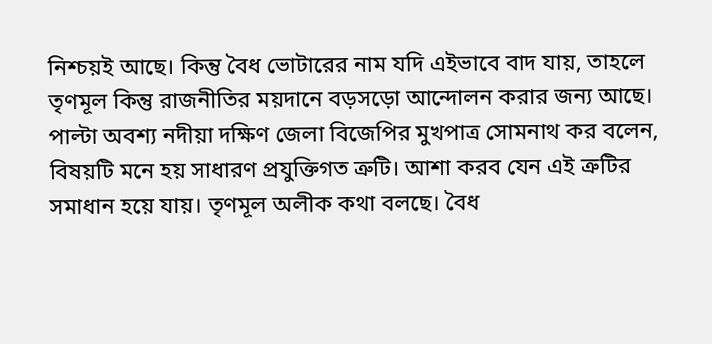নিশ্চয়ই আছে। কিন্তু বৈধ ভোটারের নাম যদি এইভাবে বাদ যায়, তাহলে তৃণমূল কিন্তু রাজনীতির ময়দানে বড়সড়ো আন্দোলন করার জন্য আছে। পাল্টা অবশ্য নদীয়া দক্ষিণ জেলা বিজেপির মুখপাত্র সোমনাথ কর বলেন, বিষয়টি মনে হয় সাধারণ প্রযুক্তিগত ত্রুটি। আশা করব যেন এই ত্রুটির সমাধান হয়ে যায়। তৃণমূল অলীক কথা বলছে। বৈধ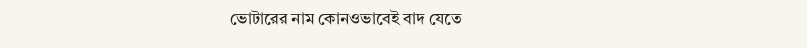ভোটারের নাম কোনওভাবেই বাদ যেতে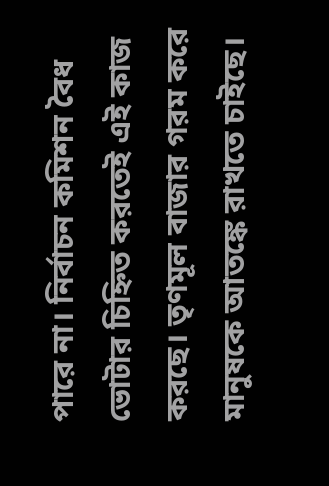পারে না। নির্বাচন কমিশন বৈধ ভোটার চিহ্নিত করতেই এই কাজ করছে। তৃণমূল বাজার গরম করে মানুষকে আতঙ্কে রাখতে চাইছে।